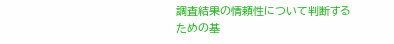調査結果の情頼性について判断するための基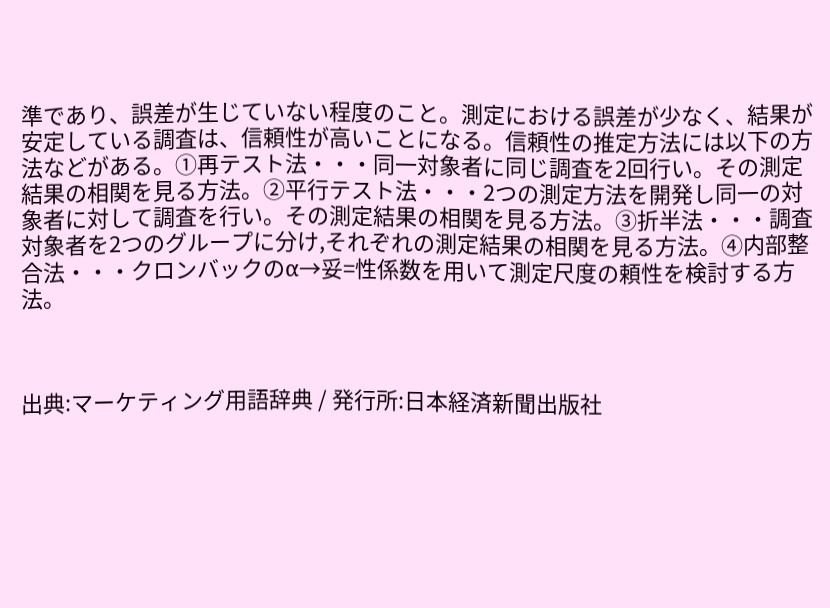準であり、誤差が生じていない程度のこと。測定における誤差が少なく、結果が安定している調査は、信頼性が高いことになる。信頼性の推定方法には以下の方法などがある。①再テスト法・・・同一対象者に同じ調査を2回行い。その測定結果の相関を見る方法。②平行テスト法・・・2つの測定方法を開発し同一の対象者に対して調査を行い。その測定結果の相関を見る方法。③折半法・・・調査対象者を2つのグループに分け,それぞれの測定結果の相関を見る方法。④内部整合法・・・クロンバックのα→妥=性係数を用いて測定尺度の頼性を検討する方法。



出典:マーケティング用語辞典 / 発行所:日本経済新聞出版社